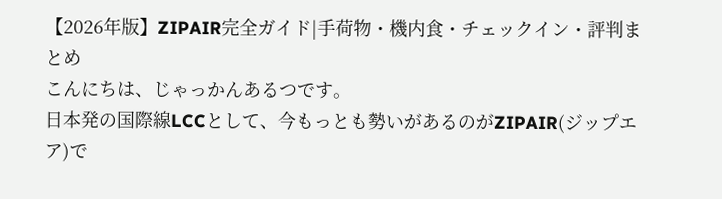【2026年版】ZIPAIR完全ガイド|手荷物・機内食・チェックイン・評判まとめ
こんにちは、じゃっかんあるつです。
日本発の国際線LCCとして、今もっとも勢いがあるのがZIPAIR(ジップエア)で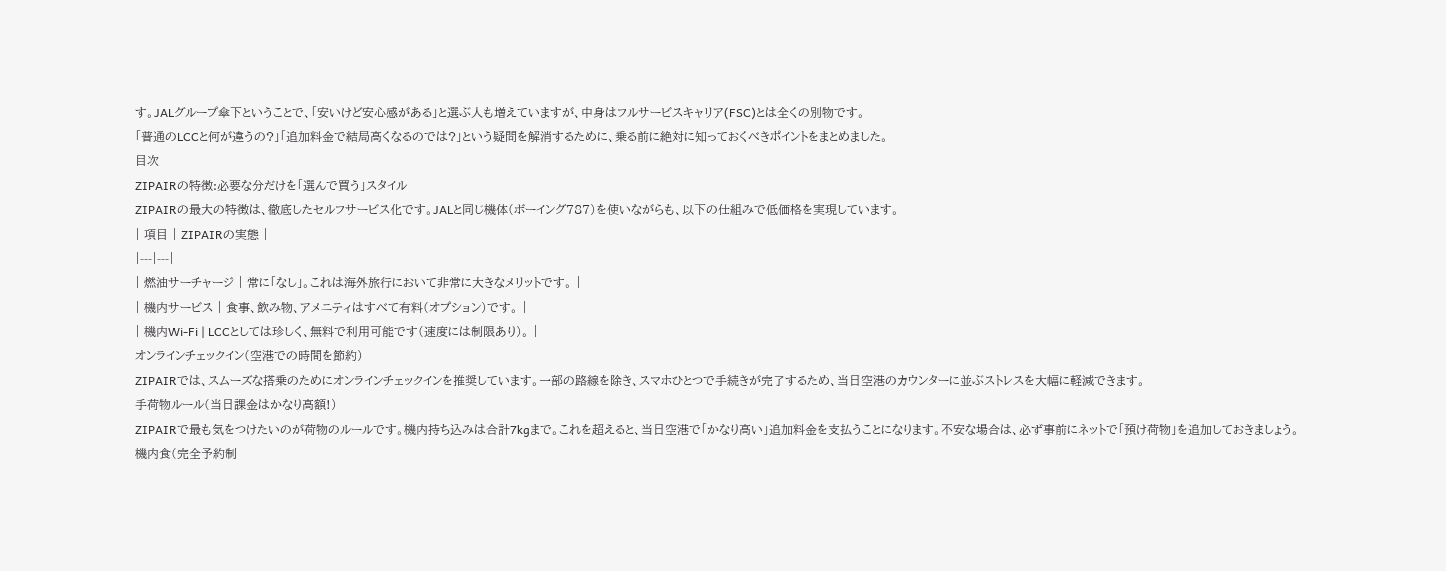す。JALグループ傘下ということで、「安いけど安心感がある」と選ぶ人も増えていますが、中身はフルサービスキャリア(FSC)とは全くの別物です。
「普通のLCCと何が違うの?」「追加料金で結局高くなるのでは?」という疑問を解消するために、乗る前に絶対に知っておくべきポイントをまとめました。
目次
ZIPAIRの特徴:必要な分だけを「選んで買う」スタイル
ZIPAIRの最大の特徴は、徹底したセルフサービス化です。JALと同じ機体(ボーイング787)を使いながらも、以下の仕組みで低価格を実現しています。
| 項目 | ZIPAIRの実態 |
|---|---|
| 燃油サーチャージ | 常に「なし」。これは海外旅行において非常に大きなメリットです。 |
| 機内サービス | 食事、飲み物、アメニティはすべて有料(オプション)です。 |
| 機内Wi-Fi | LCCとしては珍しく、無料で利用可能です(速度には制限あり)。 |
オンラインチェックイン(空港での時間を節約)
ZIPAIRでは、スムーズな搭乗のためにオンラインチェックインを推奨しています。一部の路線を除き、スマホひとつで手続きが完了するため、当日空港のカウンターに並ぶストレスを大幅に軽減できます。
手荷物ルール(当日課金はかなり高額!)
ZIPAIRで最も気をつけたいのが荷物のルールです。機内持ち込みは合計7kgまで。これを超えると、当日空港で「かなり高い」追加料金を支払うことになります。不安な場合は、必ず事前にネットで「預け荷物」を追加しておきましょう。
機内食(完全予約制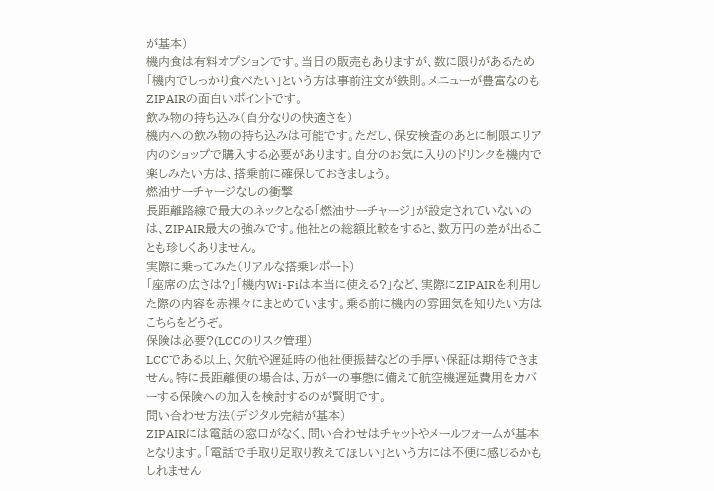が基本)
機内食は有料オプションです。当日の販売もありますが、数に限りがあるため「機内でしっかり食べたい」という方は事前注文が鉄則。メニューが豊富なのもZIPAIRの面白いポイントです。
飲み物の持ち込み(自分なりの快適さを)
機内への飲み物の持ち込みは可能です。ただし、保安検査のあとに制限エリア内のショップで購入する必要があります。自分のお気に入りのドリンクを機内で楽しみたい方は、搭乗前に確保しておきましょう。
燃油サーチャージなしの衝撃
長距離路線で最大のネックとなる「燃油サーチャージ」が設定されていないのは、ZIPAIR最大の強みです。他社との総額比較をすると、数万円の差が出ることも珍しくありません。
実際に乗ってみた(リアルな搭乗レポート)
「座席の広さは?」「機内Wi-Fiは本当に使える?」など、実際にZIPAIRを利用した際の内容を赤裸々にまとめています。乗る前に機内の雰囲気を知りたい方はこちらをどうぞ。
保険は必要?(LCCのリスク管理)
LCCである以上、欠航や遅延時の他社便振替などの手厚い保証は期待できません。特に長距離便の場合は、万が一の事態に備えて航空機遅延費用をカバーする保険への加入を検討するのが賢明です。
問い合わせ方法(デジタル完結が基本)
ZIPAIRには電話の窓口がなく、問い合わせはチャットやメールフォームが基本となります。「電話で手取り足取り教えてほしい」という方には不便に感じるかもしれません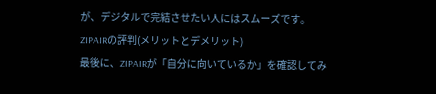が、デジタルで完結させたい人にはスムーズです。
ZIPAIRの評判(メリットとデメリット)
最後に、ZIPAIRが「自分に向いているか」を確認してみ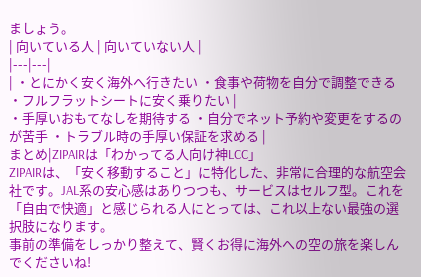ましょう。
| 向いている人 | 向いていない人 |
|---|---|
| ・とにかく安く海外へ行きたい ・食事や荷物を自分で調整できる ・フルフラットシートに安く乗りたい |
・手厚いおもてなしを期待する ・自分でネット予約や変更をするのが苦手 ・トラブル時の手厚い保証を求める |
まとめ|ZIPAIRは「わかってる人向け神LCC」
ZIPAIRは、「安く移動すること」に特化した、非常に合理的な航空会社です。JAL系の安心感はありつつも、サービスはセルフ型。これを「自由で快適」と感じられる人にとっては、これ以上ない最強の選択肢になります。
事前の準備をしっかり整えて、賢くお得に海外への空の旅を楽しんでくださいね!